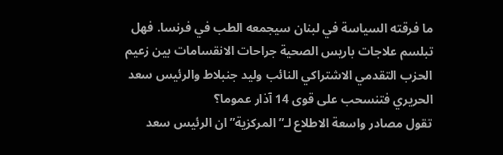ما فرقته السياسة في لبنان سيجمعه الطب في فرنسا. فهل تبلسم علاجات باريس الصحية جراحات الانقسامات بين زعيم الحزب التقدمي الاشتراكي النائب وليد جنبلاط والرئيس سعد الحريري فتنسحب على قوى 14 آذار عموما؟
تقول مصادر واسعة الاطلاع لـ”المركزية” ان الرئيس سعد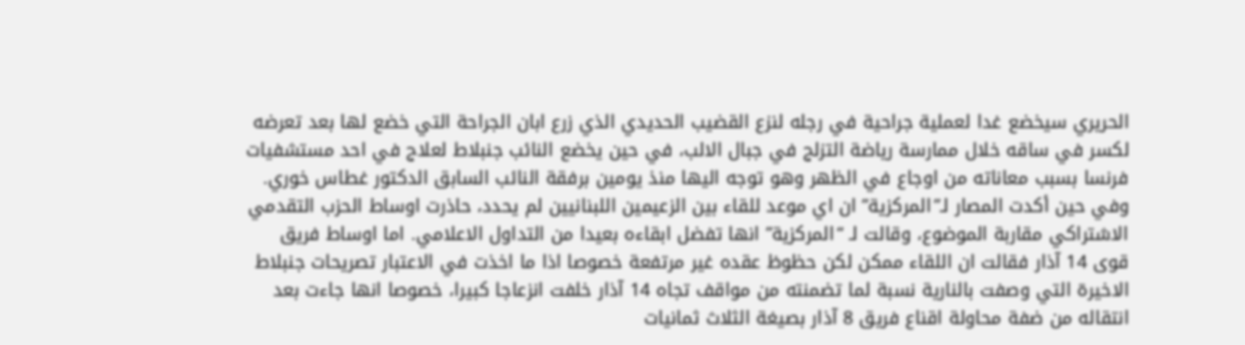الحريري سيخضع غدا لعملية جراحية في رجله لنزع القضيب الحديدي الذي زرع ابان الجراحة التي خضع لها بعد تعرضه لكسر في ساقه خلال ممارسة رياضة التزلج في جبال الالب، في حين يخضع النائب جنبلاط لعلاج في احد مستشفيات فرنسا بسبب معاناته من اوجاع في الظهر وهو توجه اليها منذ يومين برفقة النائب السابق الدكتور غطاس خوري.
وفي حين أكدت المصار لـ”المركزية” ان اي موعد للقاء بين الزعيمين اللبنانيين لم يحدد، حاذرت اوساط الحزب التقدمي الاشتراكي مقاربة الموضوع، وقالت لـ “المركزية” انها تفضل ابقاءه بعيدا من التداول الاعلامي. اما اوساط فريق قوى 14 آذار فقالت ان اللقاء ممكن لكن حظوظ عقده غير مرتفعة خصوصا اذا ما اخذت في الاعتبار تصريحات جنبلاط الاخيرة التي وصفت بالنارية نسبة لما تضمنته من مواقف تجاه 14 آذار خلفت انزعاجا كبيرا، خصوصا انها جاءت بعد انتقاله من ضفة محاولة اقناع فريق 8 آذار بصيغة الثلاث ثمانيات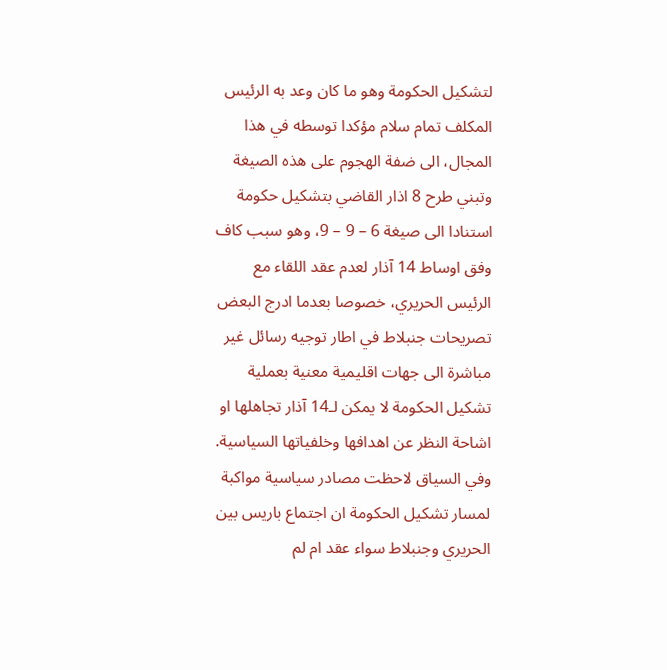لتشكيل الحكومة وهو ما كان وعد به الرئيس المكلف تمام سلام مؤكدا توسطه في هذا المجال، الى ضفة الهجوم على هذه الصيغة وتبني طرح 8 اذار القاضي بتشكيل حكومة استنادا الى صيغة 6 – 9 – 9، وهو سبب كاف وفق اوساط 14 آذار لعدم عقد اللقاء مع الرئيس الحريري، خصوصا بعدما ادرج البعض تصريحات جنبلاط في اطار توجيه رسائل غير مباشرة الى جهات اقليمية معنية بعملية تشكيل الحكومة لا يمكن لـ14 آذار تجاهلها او اشاحة النظر عن اهدافها وخلفياتها السياسية.
وفي السياق لاحظت مصادر سياسية مواكبة لمسار تشكيل الحكومة ان اجتماع باريس بين الحريري وجنبلاط سواء عقد ام لم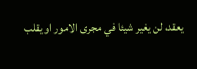يعقد، لن يغير شيئا في مجرى الامور او يقلب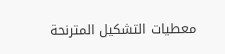معطيات التشكيل المترنحة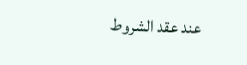عند عقد الشروط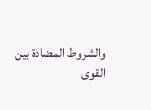والشروط المضادة بين القوى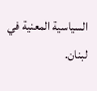السياسية المعنية في لبنان.